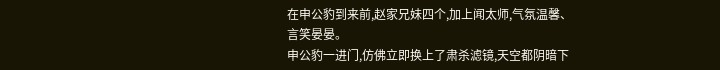在申公豹到来前,赵家兄妹四个,加上闻太师,气氛温馨、言笑晏晏。
申公豹一进门,仿佛立即换上了肃杀滤镜,天空都阴暗下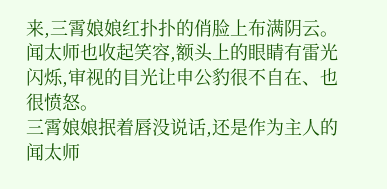来,三霄娘娘红扑扑的俏脸上布满阴云。
闻太师也收起笑容,额头上的眼睛有雷光闪烁,审视的目光让申公豹很不自在、也很愤怒。
三霄娘娘抿着唇没说话,还是作为主人的闻太师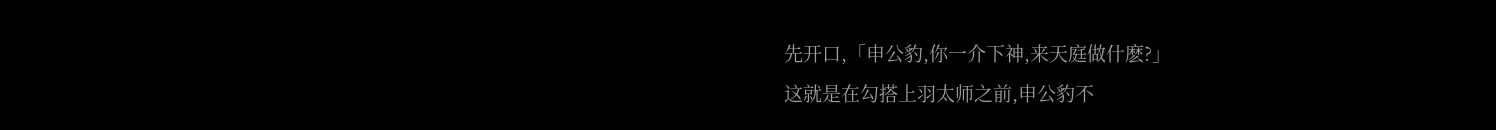先开口,「申公豹,你一介下神,来天庭做什麽?」
这就是在勾搭上羽太师之前,申公豹不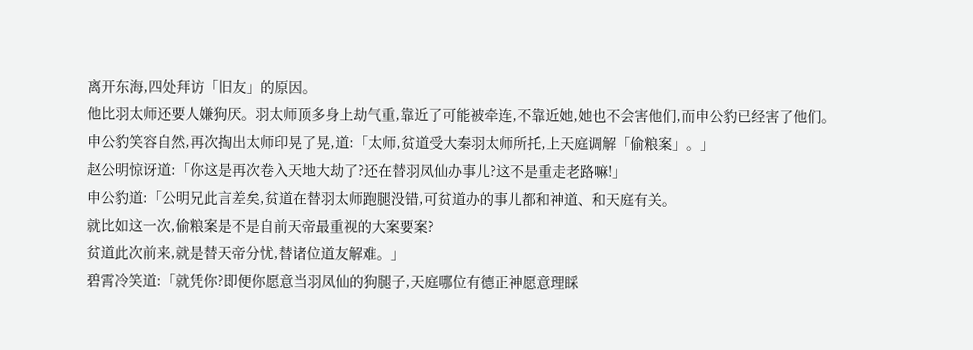离开东海,四处拜访「旧友」的原因。
他比羽太师还要人嫌狗厌。羽太师顶多身上劫气重,靠近了可能被牵连,不靠近她,她也不会害他们,而申公豹已经害了他们。
申公豹笑容自然,再次掏出太师印晃了晃,道:「太师,贫道受大秦羽太师所托,上天庭调解「偷粮案」。」
赵公明惊讶道:「你这是再次卷入天地大劫了?还在替羽凤仙办事儿?这不是重走老路嘛!」
申公豹道:「公明兄此言差矣,贫道在替羽太师跑腿没错,可贫道办的事儿都和神道、和天庭有关。
就比如这一次,偷粮案是不是自前天帝最重视的大案要案?
贫道此次前来,就是替天帝分忧,替诸位道友解难。」
碧霄冷笑道:「就凭你?即便你愿意当羽凤仙的狗腿子,天庭哪位有德正神愿意理睬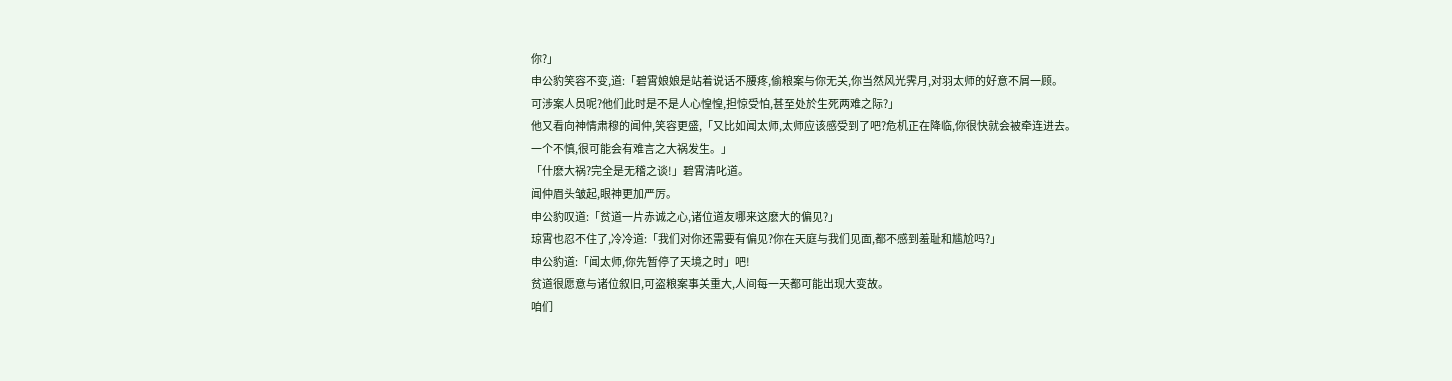你?」
申公豹笑容不变,道:「碧霄娘娘是站着说话不腰疼,偷粮案与你无关,你当然风光霁月,对羽太师的好意不屑一顾。
可涉案人员呢?他们此时是不是人心惶惶,担惊受怕,甚至处於生死两难之际?」
他又看向神情肃穆的闻仲,笑容更盛,「又比如闻太师,太师应该感受到了吧?危机正在降临,你很快就会被牵连进去。
一个不慎,很可能会有难言之大祸发生。」
「什麽大祸?完全是无稽之谈!」碧霄清叱道。
闻仲眉头皱起,眼神更加严厉。
申公豹叹道:「贫道一片赤诚之心,诸位道友哪来这麽大的偏见?」
琼霄也忍不住了,冷冷道:「我们对你还需要有偏见?你在天庭与我们见面,都不感到羞耻和尴尬吗?」
申公豹道:「闻太师,你先暂停了天境之时」吧!
贫道很愿意与诸位叙旧,可盗粮案事关重大,人间每一天都可能出现大变故。
咱们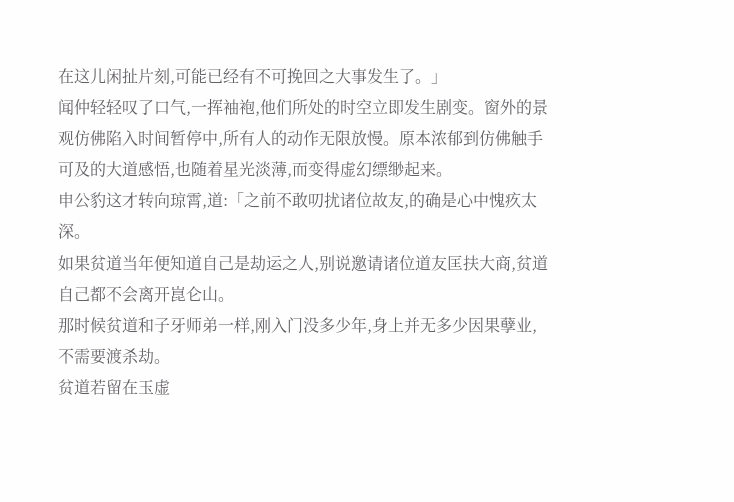在这儿闲扯片刻,可能已经有不可挽回之大事发生了。」
闻仲轻轻叹了口气,一挥袖袍,他们所处的时空立即发生剧变。窗外的景观仿佛陷入时间暂停中,所有人的动作无限放慢。原本浓郁到仿佛触手可及的大道感悟,也随着星光淡薄,而变得虚幻缥缈起来。
申公豹这才转向琼霄,道:「之前不敢叨扰诸位故友,的确是心中愧疚太深。
如果贫道当年便知道自己是劫运之人,别说邀请诸位道友匡扶大商,贫道自己都不会离开崑仑山。
那时候贫道和子牙师弟一样,刚入门没多少年,身上并无多少因果孽业,不需要渡杀劫。
贫道若留在玉虚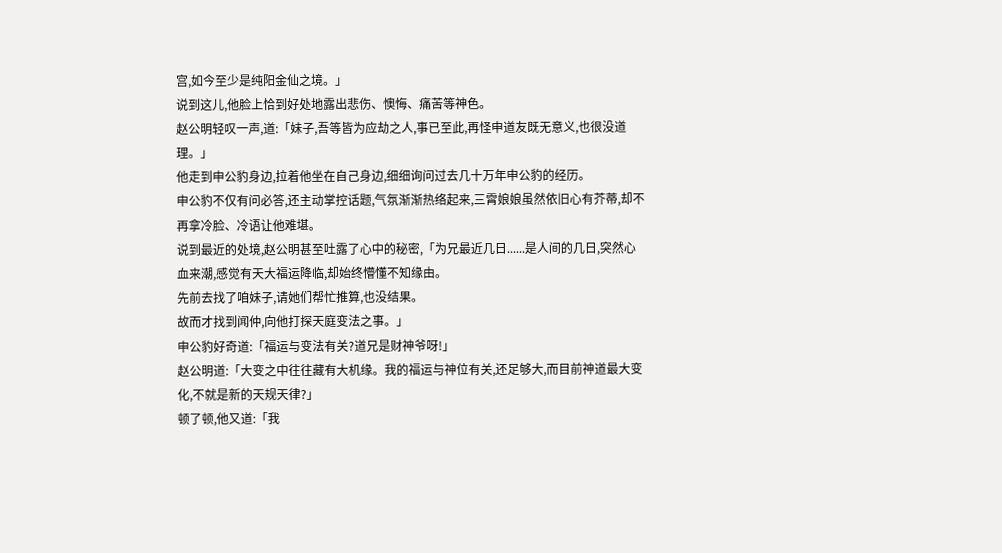宫,如今至少是纯阳金仙之境。」
说到这儿,他脸上恰到好处地露出悲伤、懊悔、痛苦等神色。
赵公明轻叹一声,道:「妹子,吾等皆为应劫之人,事已至此,再怪申道友既无意义,也很没道理。」
他走到申公豹身边,拉着他坐在自己身边,细细询问过去几十万年申公豹的经历。
申公豹不仅有问必答,还主动掌控话题,气氛渐渐热络起来,三霄娘娘虽然依旧心有芥蒂,却不再拿冷脸、冷语让他难堪。
说到最近的处境,赵公明甚至吐露了心中的秘密,「为兄最近几日......是人间的几日,突然心血来潮,感觉有天大福运降临,却始终懵懂不知缘由。
先前去找了咱妹子,请她们帮忙推算,也没结果。
故而才找到闻仲,向他打探天庭变法之事。」
申公豹好奇道:「福运与变法有关?道兄是财神爷呀!」
赵公明道:「大变之中往往藏有大机缘。我的福运与神位有关,还足够大,而目前神道最大变化,不就是新的天规天律?」
顿了顿,他又道:「我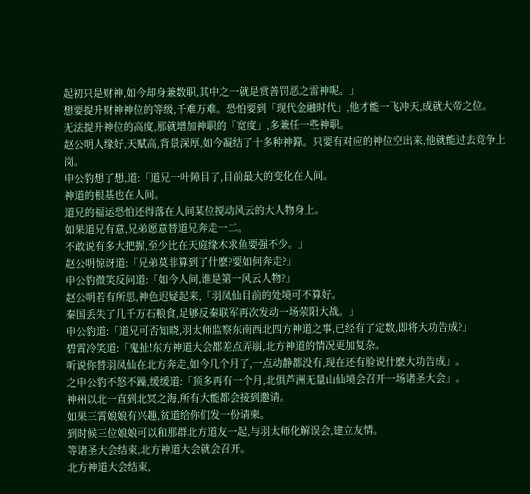起初只是财神,如今却身兼数职,其中之一就是赏善罚恶之雷神呢。」
想要提升财神神位的等级,千难万难。恐怕要到「现代金融时代」,他才能一飞冲天,成就大帝之位。
无法提升神位的高度,那就增加神职的「宽度」,多兼任一些神职。
赵公明人缘好,天赋高,背景深厚,如今凝结了十多种神籙。只要有对应的神位空出来,他就能过去竞争上岗。
申公豹想了想,道:「道兄一叶障目了,目前最大的变化在人间。
神道的根基也在人间。
道兄的福运恐怕还得落在人间某位搅动风云的大人物身上。
如果道兄有意,兄弟愿意替道兄奔走一二。
不敢说有多大把握,至少比在天庭缘木求鱼要强不少。」
赵公明惊讶道:「兄弟莫非算到了什麽?要如何奔走?」
申公豹微笑反问道:「如今人间,谁是第一风云人物?」
赵公明若有所思,神色迟疑起来,「羽凤仙目前的处境可不算好。
秦国丢失了几千万石粮食,足够反秦联军再次发动一场荥阳大战。」
申公豹道:「道兄可否知晓,羽太师监察东南西北四方神道之事,已经有了定数,即将大功告成?」
碧霄冷笑道:「鬼扯!东方神道大会都差点弄崩,北方神道的情况更加复杂。
听说你替羽凤仙在北方奔走,如今几个月了,一点动静都没有,现在还有脸说什麽大功告成」。
之申公豹不怒不躁,缓缓道:「顶多再有一个月,北俱芦洲无量山仙境会召开一场诸圣大会」。
神州以北一直到北冥之海,所有大能都会接到邀请。
如果三霄娘娘有兴趣,贫道给你们发一份请柬。
到时候三位娘娘可以和那群北方道友一起,与羽太师化解误会,建立友情。
等诸圣大会结束,北方神道大会就会召开。
北方神道大会结束,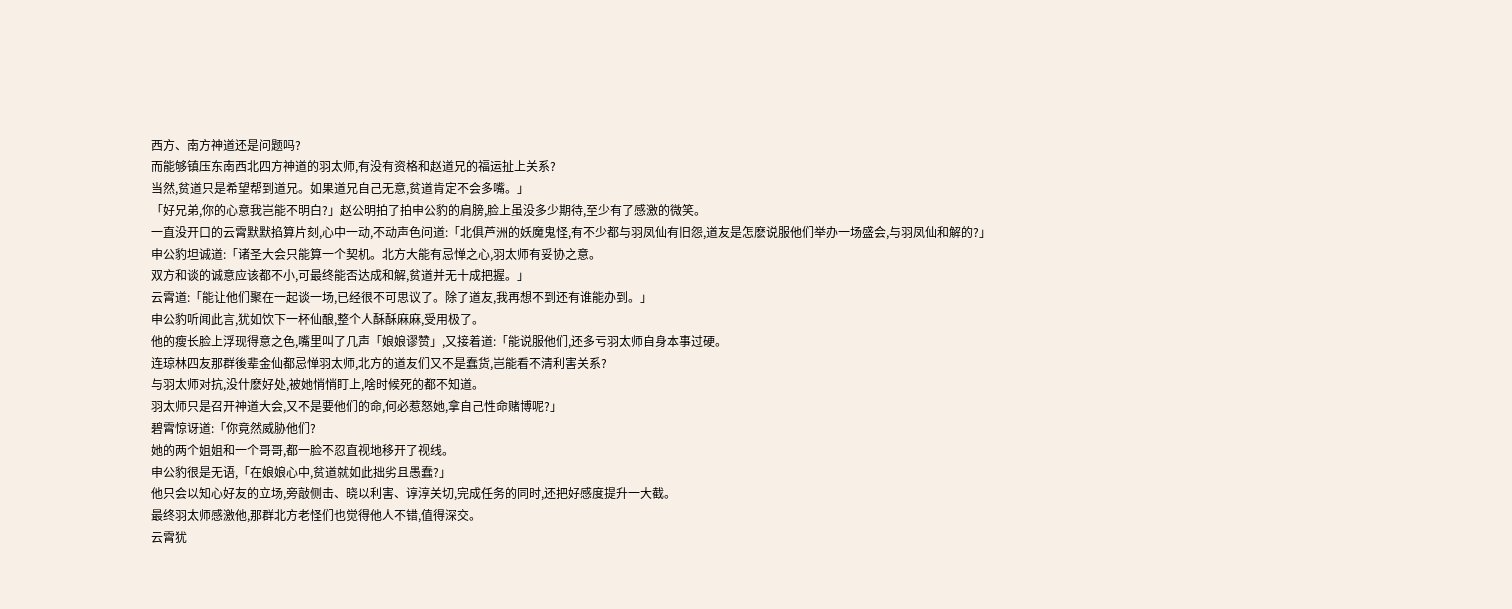西方、南方神道还是问题吗?
而能够镇压东南西北四方神道的羽太师,有没有资格和赵道兄的福运扯上关系?
当然,贫道只是希望帮到道兄。如果道兄自己无意,贫道肯定不会多嘴。」
「好兄弟,你的心意我岂能不明白?」赵公明拍了拍申公豹的肩膀,脸上虽没多少期待,至少有了感激的微笑。
一直没开口的云霄默默掐算片刻,心中一动,不动声色问道:「北俱芦洲的妖魔鬼怪,有不少都与羽凤仙有旧怨,道友是怎麽说服他们举办一场盛会,与羽凤仙和解的?」
申公豹坦诚道:「诸圣大会只能算一个契机。北方大能有忌惮之心,羽太师有妥协之意。
双方和谈的诚意应该都不小,可最终能否达成和解,贫道并无十成把握。」
云霄道:「能让他们聚在一起谈一场,已经很不可思议了。除了道友,我再想不到还有谁能办到。」
申公豹听闻此言,犹如饮下一杯仙酿,整个人酥酥麻麻,受用极了。
他的瘦长脸上浮现得意之色,嘴里叫了几声「娘娘谬赞」,又接着道:「能说服他们,还多亏羽太师自身本事过硬。
连琼林四友那群後辈金仙都忌惮羽太师,北方的道友们又不是蠢货,岂能看不清利害关系?
与羽太师对抗,没什麽好处,被她悄悄盯上,啥时候死的都不知道。
羽太师只是召开神道大会,又不是要他们的命,何必惹怒她,拿自己性命赌博呢?」
碧霄惊讶道:「你竟然威胁他们?
她的两个姐姐和一个哥哥,都一脸不忍直视地移开了视线。
申公豹很是无语,「在娘娘心中,贫道就如此拙劣且愚蠢?」
他只会以知心好友的立场,旁敲侧击、晓以利害、谆淳关切,完成任务的同时,还把好感度提升一大截。
最终羽太师感激他,那群北方老怪们也觉得他人不错,值得深交。
云霄犹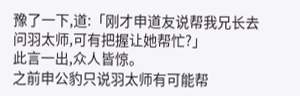豫了一下,道:「刚才申道友说帮我兄长去问羽太师,可有把握让她帮忙?」
此言一出,众人皆惊。
之前申公豹只说羽太师有可能帮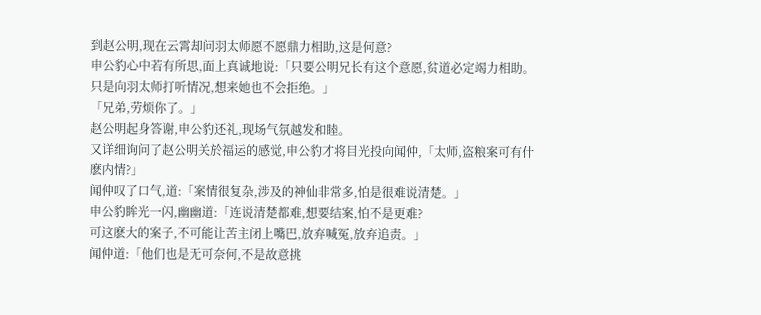到赵公明,现在云霄却问羽太师愿不愿鼎力相助,这是何意?
申公豹心中若有所思,面上真诚地说:「只要公明兄长有这个意愿,贫道必定竭力相助。
只是向羽太师打听情况,想来她也不会拒绝。」
「兄弟,劳烦你了。」
赵公明起身答谢,申公豹还礼,现场气氛越发和睦。
又详细询问了赵公明关於福运的感觉,申公豹才将目光投向闻仲,「太师,盗粮案可有什麽内情?」
闻仲叹了口气,道:「案情很复杂,涉及的神仙非常多,怕是很难说清楚。」
申公豹眸光一闪,幽幽道:「连说清楚都难,想要结案,怕不是更难?
可这麽大的案子,不可能让苦主闭上嘴巴,放弃喊冤,放弃追责。」
闻仲道:「他们也是无可奈何,不是故意挑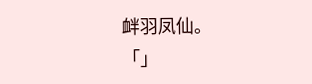衅羽凤仙。
「」